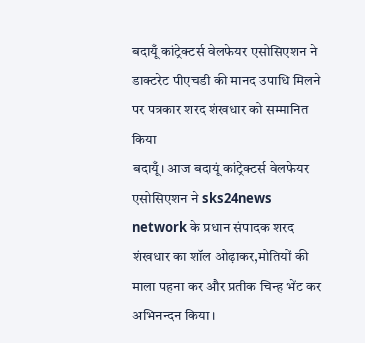बदायूँ कांट्रेक्टर्स वेलफेयर एसोसिएशन ने डाक्टरेट पीएचडी की मानद उपाधि मिलने पर पत्रकार शरद शंखधार को सम्मानित किया
बदायूँ। आज बदायूं कांट्रेक्टर्स वेलफेयर एसोसिएशन ने sks24news network के प्रधान संपादक शरद शंखधार का शॉल ओढ़ाकर,मोतियों की माला पहना कर और प्रतीक चिन्ह भेंट कर अभिनन्दन किया।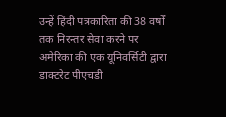उन्हें हिंदी पत्रकारिता की 38 वर्षों तक निरन्तर सेवा करने पर अमेरिका की एक यूनिवर्सिटी द्वारा डाक्टरेट पीएचडी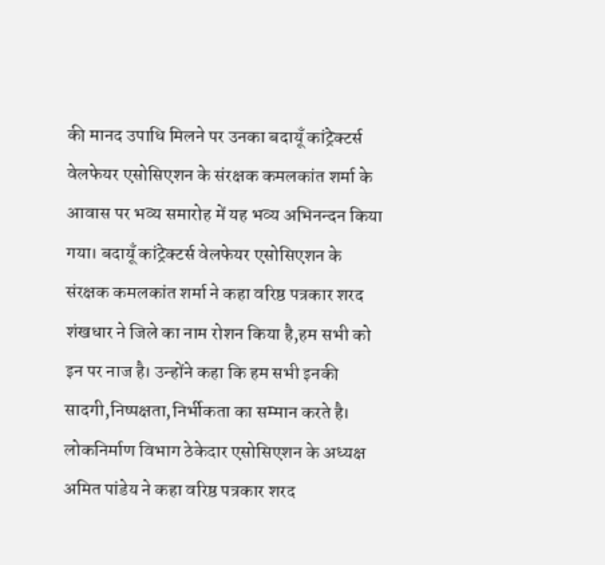की मानद उपाधि मिलने पर उनका बदायूँ कांट्रेक्टर्स वेलफेयर एसोसिएशन के संरक्षक कमलकांत शर्मा के आवास पर भव्य समारोह में यह भव्य अभिनन्दन किया गया। बदायूँ कांट्रेक्टर्स वेलफेयर एसोसिएशन के संरक्षक कमलकांत शर्मा ने कहा वरिष्ठ पत्रकार शरद शंखधार ने जिले का नाम रोशन किया है,हम सभी को इन पर नाज है। उन्होंने कहा कि हम सभी इनकी सादगी,निष्पक्षता,निर्भीकता का सम्मान करते है। लोकनिर्माण विभाग ठेकेदार एसोसिएशन के अध्यक्ष अमित पांडेय ने कहा वरिष्ठ पत्रकार शरद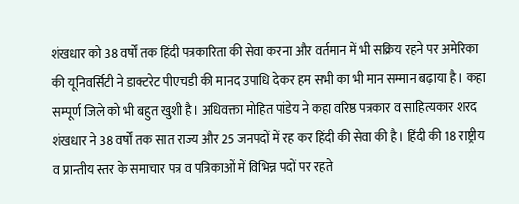शंखधार को 38 वर्षों तक हिंदी पत्रकारिता की सेवा करना और वर्तमान में भी सक्रिय रहने पर अमेरिका की यूनिवर्सिटी ने डाक्टरेट पीएचडी की मानद उपाधि देकर हम सभी का भी मान सम्मान बढ़ाया है। कहा सम्पूर्ण जिले को भी बहुत खुशी है। अधिवक्ता मोहित पांडेय ने कहा वरिष्ठ पत्रकार व साहित्यकार शरद शंखधार ने 38 वर्षों तक सात राज्य और 25 जनपदों में रह कर हिंदी की सेवा की है। हिंदी की 18 राष्ट्रीय व प्रान्तीय स्तर के समाचार पत्र व पत्रिकाओं में विभिन्न पदों पर रहते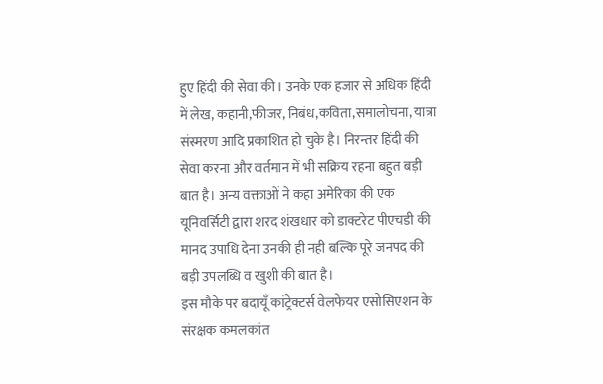हुए हिंदी की सेवा की। उनके एक हजार से अधिक हिंदी में लेख, कहानी,फीजर, निबंध,कविता,समालोचना, यात्रा संस्मरण आदि प्रकाशित हो चुके है। निरन्तर हिंदी की सेवा करना और वर्तमान में भी सक्रिय रहना बहुत बड़ी बात है। अन्य वक्ताओं ने कहा अमेरिका की एक यूनिवर्सिटी द्वारा शरद शंखधार को डाक्टरेट पीएचडी की मानद उपाधि देना उनकी ही नही बल्कि पूरे जनपद की बड़ी उपलब्धि व खुशी की बात है।
इस मौके पर बदायूँ कांट्रेक्टर्स वेलफेयर एसोसिएशन के संरक्षक कमलकांत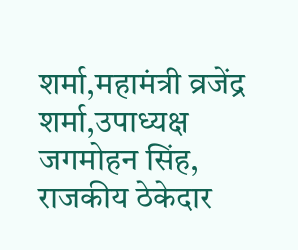शर्मा,महामंत्री व्रजेंद्र शर्मा,उपाध्यक्ष जगमोहन सिंह, राजकीय ठेकेदार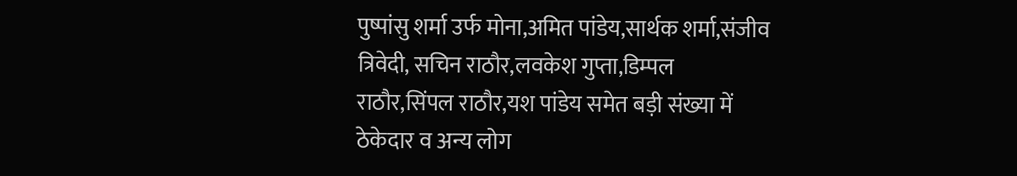पुष्पांसु शर्मा उर्फ मोना,अमित पांडेय,सार्थक शर्मा,संजीव त्रिवेदी, सचिन राठौर,लवकेश गुप्ता,डिम्पल राठौर,सिंपल राठौर,यश पांडेय समेत बड़ी संख्या में ठेकेदार व अन्य लोग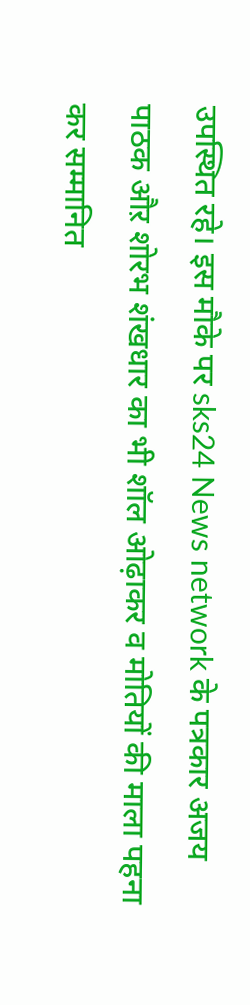उपस्थित रहे। इस मौके पर sks24 News network के पत्रकार अजय पाठक औऱ शोरभ शंखधार का भी शॉल ओढ़ाकर व मोतियों की माला पहना कर सम्मानित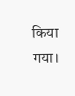किया गया।